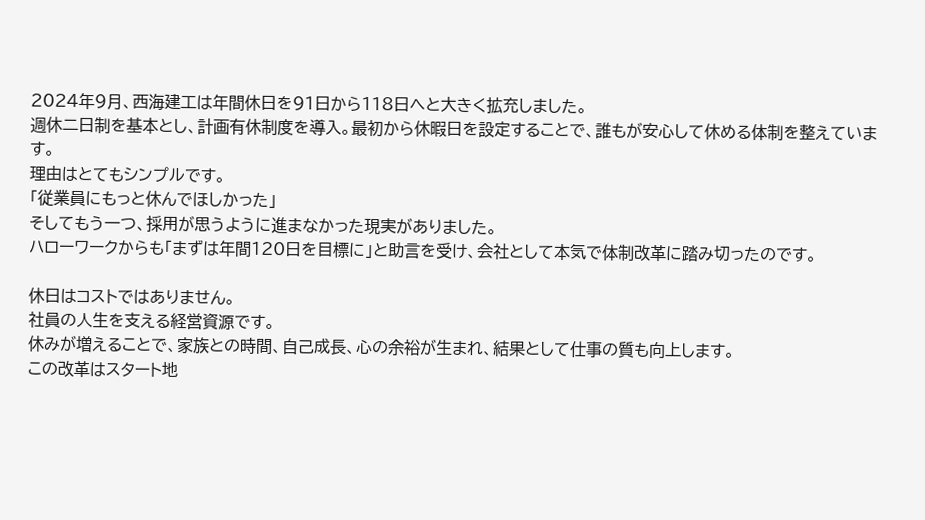2024年9月、西海建工は年間休日を91日から118日へと大きく拡充しました。
週休二日制を基本とし、計画有休制度を導入。最初から休暇日を設定することで、誰もが安心して休める体制を整えています。
理由はとてもシンプルです。
「従業員にもっと休んでほしかった」
そしてもう一つ、採用が思うように進まなかった現実がありました。
ハローワークからも「まずは年間120日を目標に」と助言を受け、会社として本気で体制改革に踏み切ったのです。

休日はコストではありません。
社員の人生を支える経営資源です。
休みが増えることで、家族との時間、自己成長、心の余裕が生まれ、結果として仕事の質も向上します。
この改革はスタート地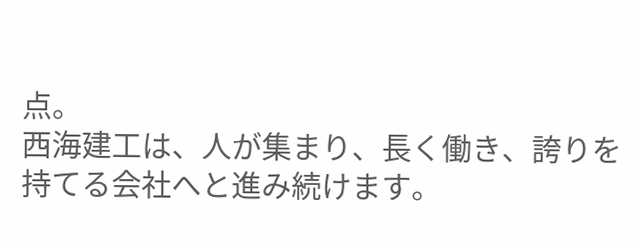点。
西海建工は、人が集まり、長く働き、誇りを持てる会社へと進み続けます。